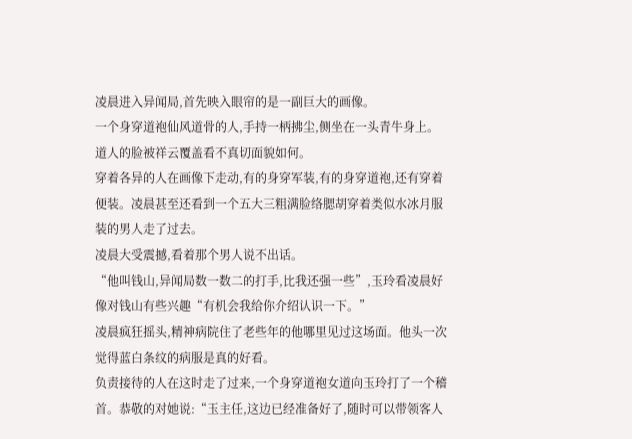凌晨进入异闻局,首先映入眼帘的是一副巨大的画像。
一个身穿道袍仙风道骨的人,手持一柄拂尘,侧坐在一头青牛身上。道人的脸被祥云覆盖看不真切面貌如何。
穿着各异的人在画像下走动,有的身穿军装,有的身穿道袍,还有穿着便装。凌晨甚至还看到一个五大三粗满脸络腮胡穿着类似水冰月服装的男人走了过去。
凌晨大受震撼,看着那个男人说不出话。
“他叫钱山,异闻局数一数二的打手,比我还强一些”,玉玲看凌晨好像对钱山有些兴趣“有机会我给你介绍认识一下。”
凌晨疯狂摇头,精神病院住了老些年的他哪里见过这场面。他头一次觉得蓝白条纹的病服是真的好看。
负责接待的人在这时走了过来,一个身穿道袍女道向玉玲打了一个稽首。恭敬的对她说:“玉主任,这边已经准备好了,随时可以带领客人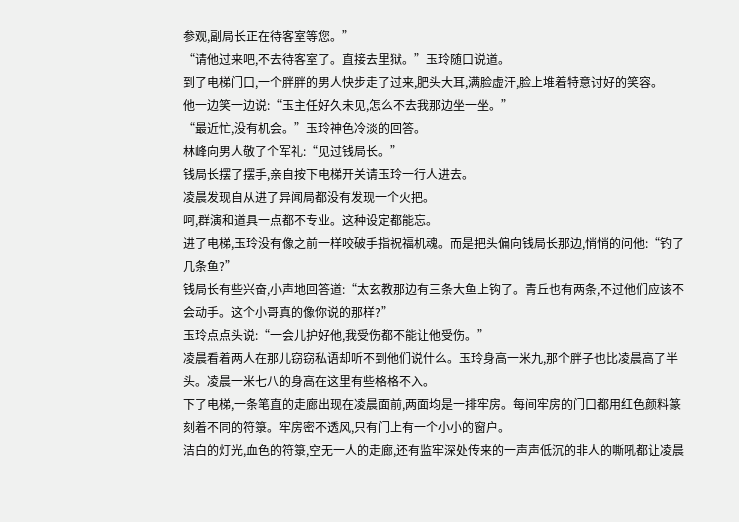参观,副局长正在待客室等您。”
“请他过来吧,不去待客室了。直接去里狱。”玉玲随口说道。
到了电梯门口,一个胖胖的男人快步走了过来,肥头大耳,满脸虚汗,脸上堆着特意讨好的笑容。
他一边笑一边说:“玉主任好久未见,怎么不去我那边坐一坐。”
“最近忙,没有机会。”玉玲神色冷淡的回答。
林峰向男人敬了个军礼:“见过钱局长。”
钱局长摆了摆手,亲自按下电梯开关请玉玲一行人进去。
凌晨发现自从进了异闻局都没有发现一个火把。
呵,群演和道具一点都不专业。这种设定都能忘。
进了电梯,玉玲没有像之前一样咬破手指祝福机魂。而是把头偏向钱局长那边,悄悄的问他:“钓了几条鱼?”
钱局长有些兴奋,小声地回答道:“太玄教那边有三条大鱼上钩了。青丘也有两条,不过他们应该不会动手。这个小哥真的像你说的那样?”
玉玲点点头说:“一会儿护好他,我受伤都不能让他受伤。”
凌晨看着两人在那儿窃窃私语却听不到他们说什么。玉玲身高一米九,那个胖子也比凌晨高了半头。凌晨一米七八的身高在这里有些格格不入。
下了电梯,一条笔直的走廊出现在凌晨面前,两面均是一排牢房。每间牢房的门口都用红色颜料篆刻着不同的符箓。牢房密不透风,只有门上有一个小小的窗户。
洁白的灯光,血色的符箓,空无一人的走廊,还有监牢深处传来的一声声低沉的非人的嘶吼都让凌晨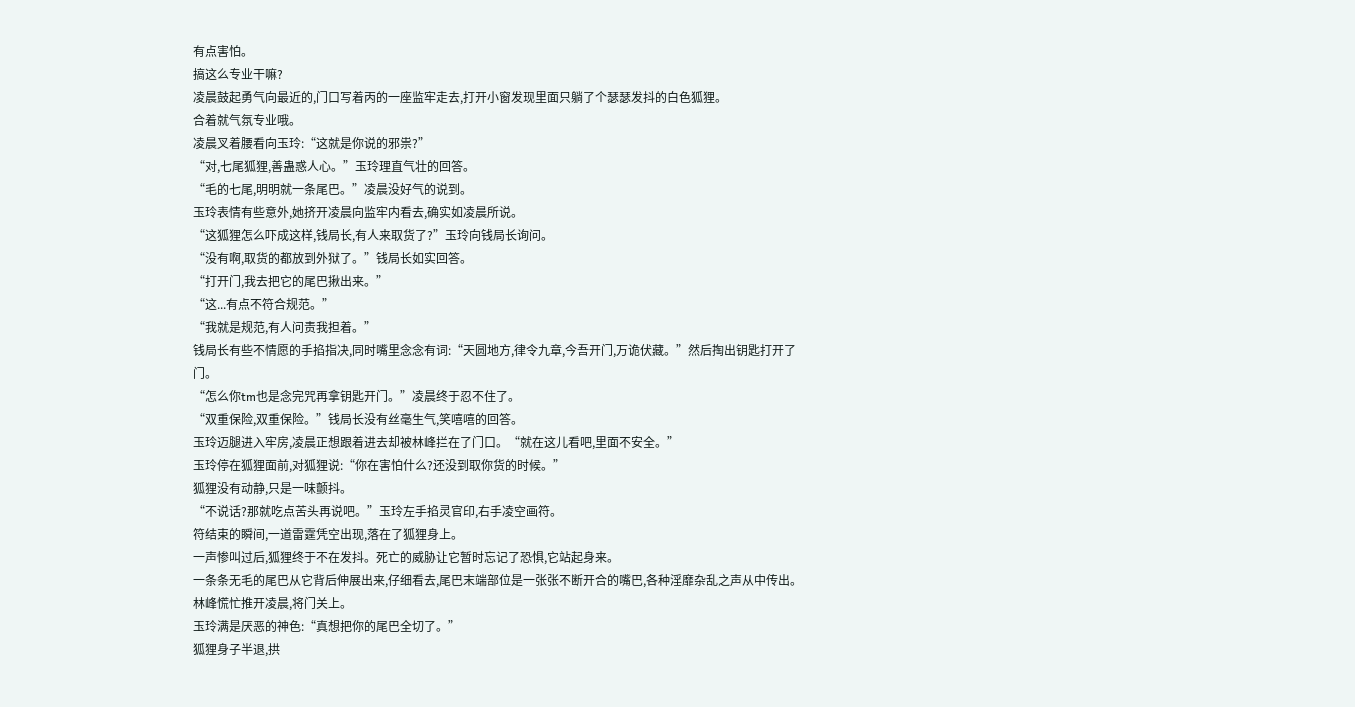有点害怕。
搞这么专业干嘛?
凌晨鼓起勇气向最近的,门口写着丙的一座监牢走去,打开小窗发现里面只躺了个瑟瑟发抖的白色狐狸。
合着就气氛专业哦。
凌晨叉着腰看向玉玲:“这就是你说的邪祟?”
“对,七尾狐狸,善蛊惑人心。”玉玲理直气壮的回答。
“毛的七尾,明明就一条尾巴。”凌晨没好气的说到。
玉玲表情有些意外,她挤开凌晨向监牢内看去,确实如凌晨所说。
“这狐狸怎么吓成这样,钱局长,有人来取货了?”玉玲向钱局长询问。
“没有啊,取货的都放到外狱了。”钱局长如实回答。
“打开门,我去把它的尾巴揪出来。”
“这...有点不符合规范。”
“我就是规范,有人问责我担着。”
钱局长有些不情愿的手掐指决,同时嘴里念念有词:“天圆地方,律令九章,今吾开门,万诡伏藏。”然后掏出钥匙打开了门。
“怎么你tm也是念完咒再拿钥匙开门。”凌晨终于忍不住了。
“双重保险,双重保险。”钱局长没有丝毫生气,笑嘻嘻的回答。
玉玲迈腿进入牢房,凌晨正想跟着进去却被林峰拦在了门口。“就在这儿看吧,里面不安全。”
玉玲停在狐狸面前,对狐狸说:“你在害怕什么?还没到取你货的时候。”
狐狸没有动静,只是一味颤抖。
“不说话?那就吃点苦头再说吧。”玉玲左手掐灵官印,右手凌空画符。
符结束的瞬间,一道雷霆凭空出现,落在了狐狸身上。
一声惨叫过后,狐狸终于不在发抖。死亡的威胁让它暂时忘记了恐惧,它站起身来。
一条条无毛的尾巴从它背后伸展出来,仔细看去,尾巴末端部位是一张张不断开合的嘴巴,各种淫靡杂乱之声从中传出。
林峰慌忙推开凌晨,将门关上。
玉玲满是厌恶的神色:“真想把你的尾巴全切了。”
狐狸身子半退,拱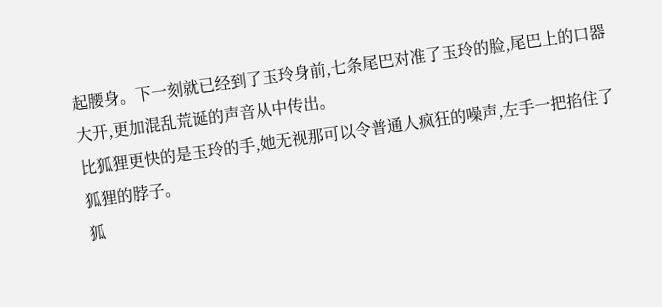起腰身。下一刻就已经到了玉玲身前,七条尾巴对准了玉玲的脸,尾巴上的口器大开,更加混乱荒诞的声音从中传出。
比狐狸更快的是玉玲的手,她无视那可以令普通人疯狂的噪声,左手一把掐住了狐狸的脖子。
狐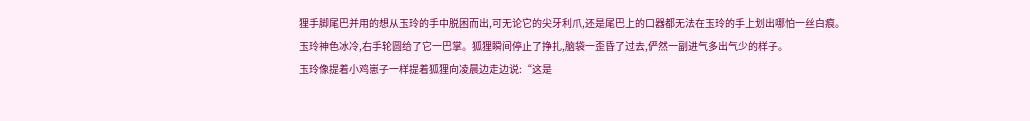狸手脚尾巴并用的想从玉玲的手中脱困而出,可无论它的尖牙利爪,还是尾巴上的口器都无法在玉玲的手上划出哪怕一丝白痕。
玉玲神色冰冷,右手轮圆给了它一巴掌。狐狸瞬间停止了挣扎,脑袋一歪昏了过去,俨然一副进气多出气少的样子。
玉玲像提着小鸡崽子一样提着狐狸向凌晨边走边说:“这是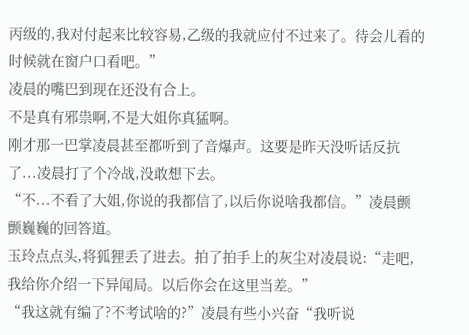丙级的,我对付起来比较容易,乙级的我就应付不过来了。待会儿看的时候就在窗户口看吧。”
凌晨的嘴巴到现在还没有合上。
不是真有邪祟啊,不是大姐你真猛啊。
刚才那一巴掌凌晨甚至都听到了音爆声。这要是昨天没听话反抗了...凌晨打了个冷战,没敢想下去。
“不...不看了大姐,你说的我都信了,以后你说啥我都信。”凌晨颤颤巍巍的回答道。
玉玲点点头,将狐狸丢了进去。拍了拍手上的灰尘对凌晨说:“走吧,我给你介绍一下异闻局。以后你会在这里当差。”
“我这就有编了?不考试啥的?”凌晨有些小兴奋“我听说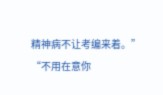精神病不让考编来着。”
“不用在意你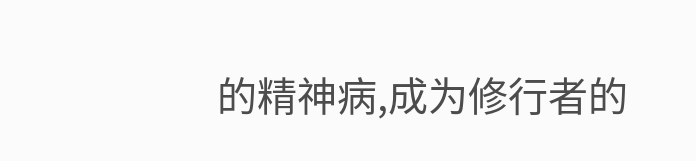的精神病,成为修行者的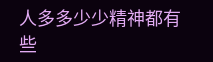人多多少少精神都有些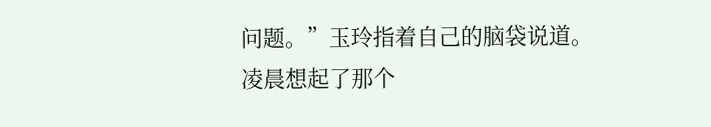问题。”玉玲指着自己的脑袋说道。
凌晨想起了那个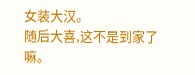女装大汉。
随后大喜,这不是到家了嘛。